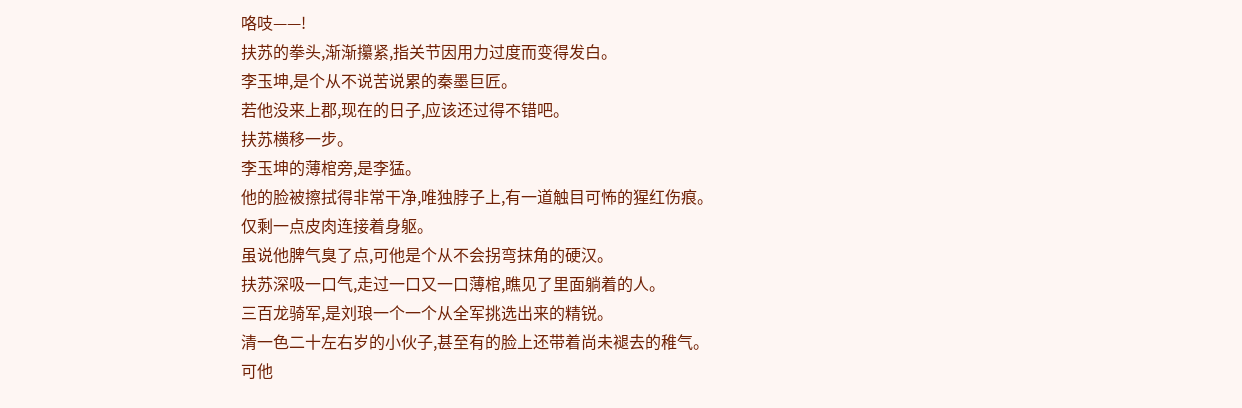咯吱——!
扶苏的拳头,渐渐攥紧,指关节因用力过度而变得发白。
李玉坤,是个从不说苦说累的秦墨巨匠。
若他没来上郡,现在的日子,应该还过得不错吧。
扶苏横移一步。
李玉坤的薄棺旁,是李猛。
他的脸被擦拭得非常干净,唯独脖子上,有一道触目可怖的猩红伤痕。
仅剩一点皮肉连接着身躯。
虽说他脾气臭了点,可他是个从不会拐弯抹角的硬汉。
扶苏深吸一口气,走过一口又一口薄棺,瞧见了里面躺着的人。
三百龙骑军,是刘琅一个一个从全军挑选出来的精锐。
清一色二十左右岁的小伙子,甚至有的脸上还带着尚未褪去的稚气。
可他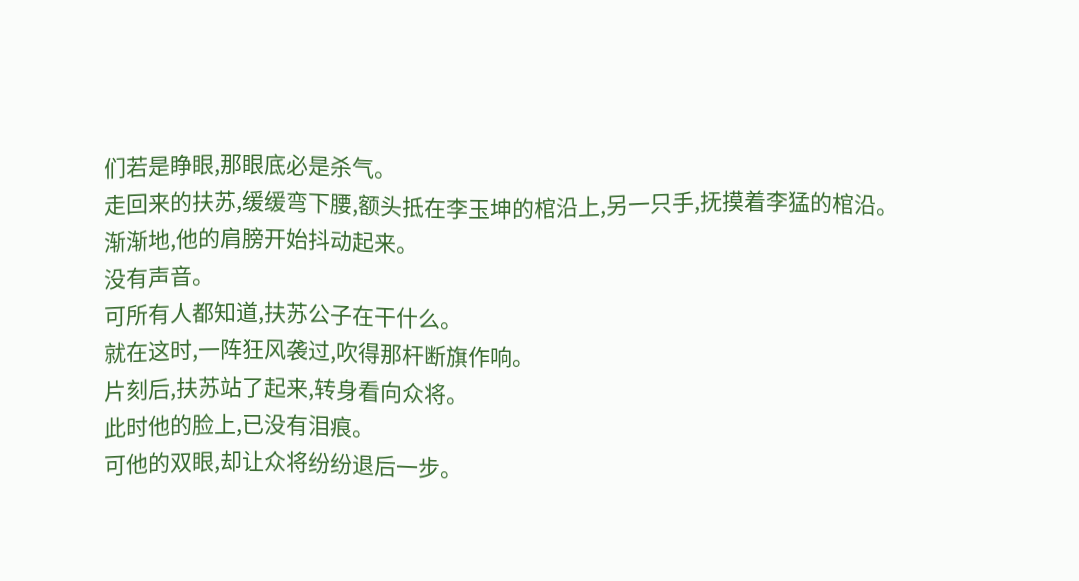们若是睁眼,那眼底必是杀气。
走回来的扶苏,缓缓弯下腰,额头抵在李玉坤的棺沿上,另一只手,抚摸着李猛的棺沿。
渐渐地,他的肩膀开始抖动起来。
没有声音。
可所有人都知道,扶苏公子在干什么。
就在这时,一阵狂风袭过,吹得那杆断旗作响。
片刻后,扶苏站了起来,转身看向众将。
此时他的脸上,已没有泪痕。
可他的双眼,却让众将纷纷退后一步。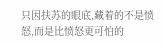只因扶苏的眼底,藏着的不是愤怒,而是比愤怒更可怕的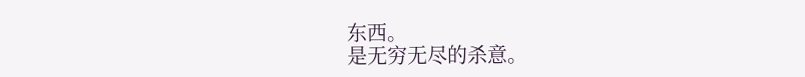东西。
是无穷无尽的杀意。